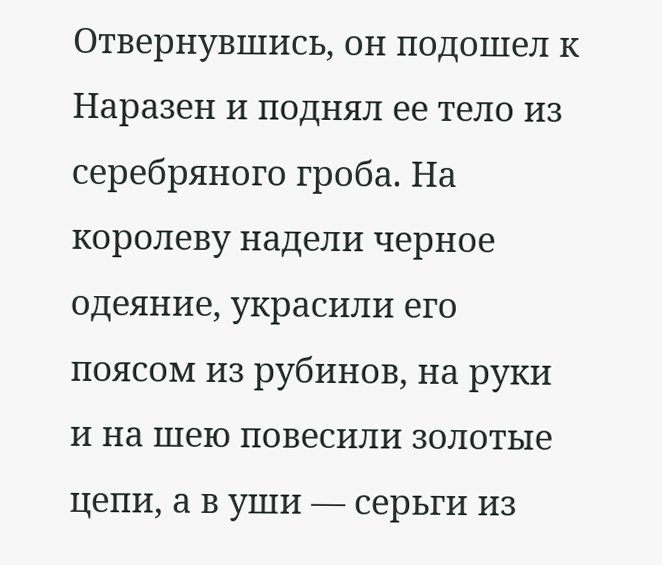Отвернувшись, он подошел к Наразен и поднял ее тело из серебряного гроба. На королеву надели черное одеяние, украсили его поясом из рубинов, на руки и на шею повесили золотые цепи, а в уши — серьги из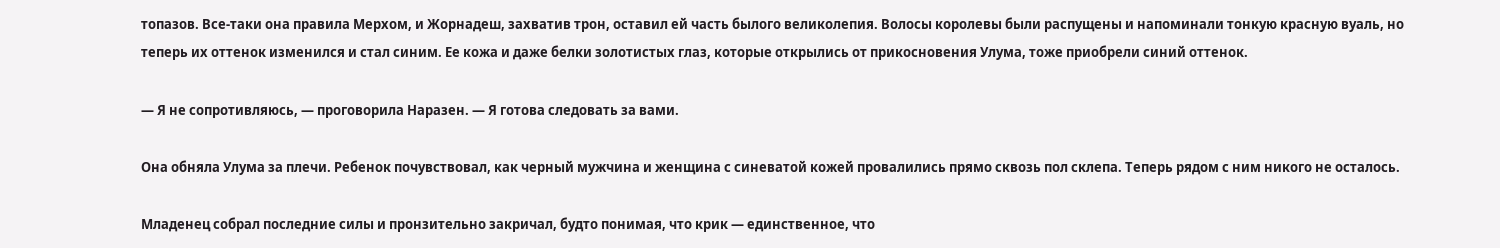топазов. Все-таки она правила Мерхом, и Жорнадеш, захватив трон, оставил ей часть былого великолепия. Волосы королевы были распущены и напоминали тонкую красную вуаль, но теперь их оттенок изменился и стал синим. Ее кожа и даже белки золотистых глаз, которые открылись от прикосновения Улума, тоже приобрели синий оттенок.

— Я не сопротивляюсь, — проговорила Наразен. — Я готова следовать за вами.

Она обняла Улума за плечи. Ребенок почувствовал, как черный мужчина и женщина с синеватой кожей провалились прямо сквозь пол склепа. Теперь рядом с ним никого не осталось.

Младенец собрал последние силы и пронзительно закричал, будто понимая, что крик — единственное, что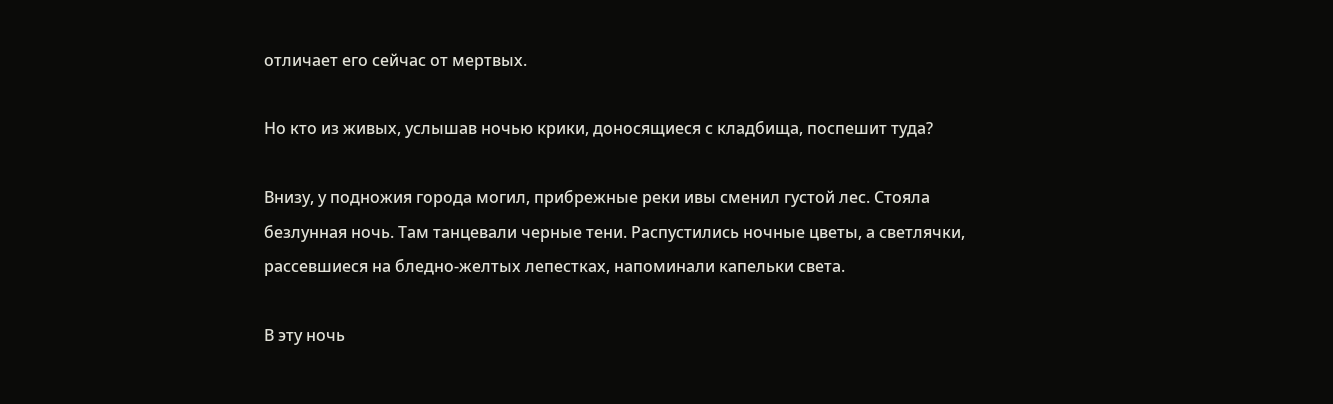отличает его сейчас от мертвых.

Но кто из живых, услышав ночью крики, доносящиеся с кладбища, поспешит туда?

Внизу, у подножия города могил, прибрежные реки ивы сменил густой лес. Стояла безлунная ночь. Там танцевали черные тени. Распустились ночные цветы, а светлячки, рассевшиеся на бледно-желтых лепестках, напоминали капельки света.

В эту ночь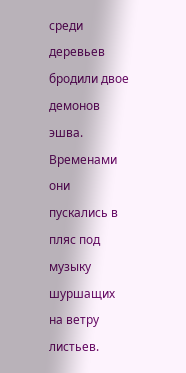среди деревьев бродили двое демонов эшва. Временами они пускались в пляс под музыку шуршащих на ветру листьев.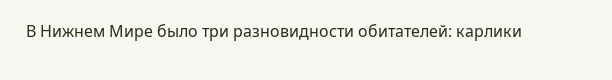В Нижнем Мире было три разновидности обитателей: карлики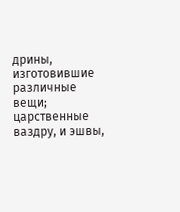дрины, изготовившие различные вещи; царственные ваздру, и эшвы,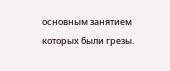основным занятием которых были грезы.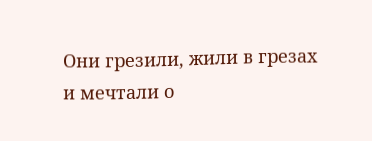Они грезили, жили в грезах и мечтали о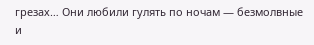грезах… Они любили гулять по ночам — безмолвные и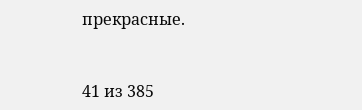прекрасные.



41 из 385